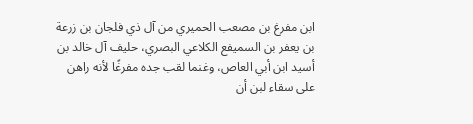ابن مفرغ بن مصعب الحميري من آل ذي فلجان بن زرعة بن يعفر بن السميفع الكلاعي البصري، حليف آل خالد بن أسيد ابن أبي العاص، وغنما لقب جده مفرغًا لأنه راهن على سقاء لبن أن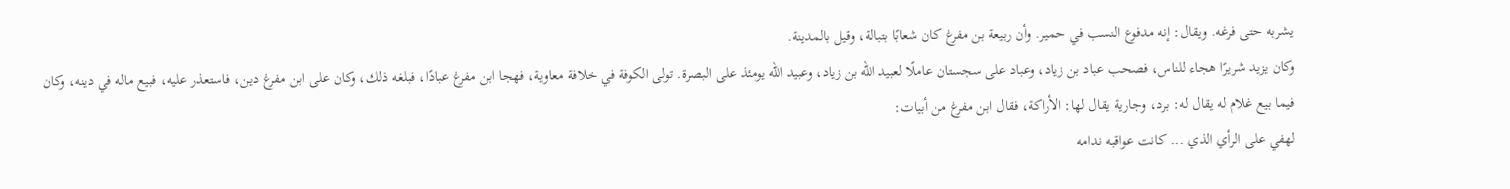يشربه حتى فرغه. ويقال: إنه مدفوع النسب في حمير. وأن ربيعة بن مفرغ كان شعابًا بتبالة، وقيل بالمدينة.
وكان يزيد شريرًا هجاء للناس، فصحب عباد بن زياد، وعباد على سجستان عاملًا لعبيد الله بن زياد، وعبيد الله يومئذ على البصرة. تولى الكوفة في خلافة معاوية، فهجا ابن مفرغ عبادًا، فبلغه ذلك، وكان على ابن مفرغ دين، فاستعذر عليه، فبيع ماله في دينه، وكان فيما بيع غلام له يقال له: برد، وجارية يقال لها: الأراكة، فقال ابن مفرغ من أبيات:
لهفي على الرأي الذي ... كانت عواقبه ندامه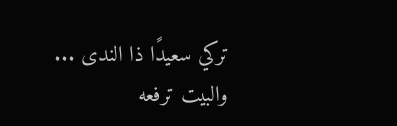تركي سعيدًا ذا الندى ... والبيت ترفعه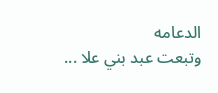الدعامه
وتبعت عبد بني علا ...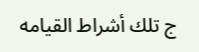ج تلك أشراط القيامه